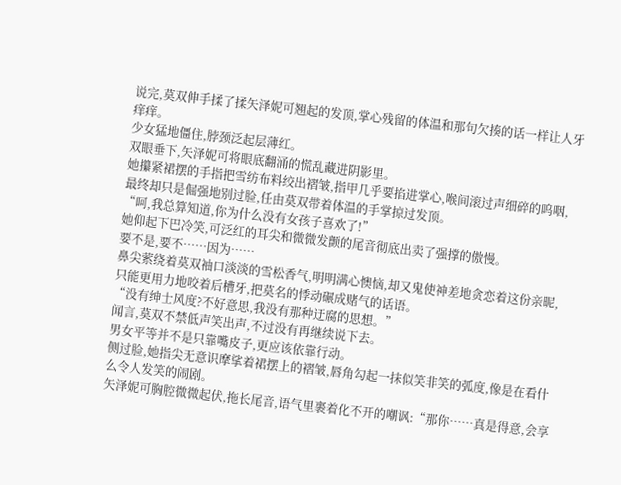说完,莫双伸手揉了揉矢泽妮可翘起的发顶,掌心残留的体温和那句欠揍的话一样让人牙痒痒。
少女猛地僵住,脖颈泛起层薄红。
双眼垂下,矢泽妮可将眼底翻涌的慌乱藏进阴影里。
她攥紧裙摆的手指把雪纺布料绞出褶皱,指甲几乎要掐进掌心,喉间滚过声细碎的呜咽,最终却只是倔强地别过脸,任由莫双带着体温的手掌掠过发顶。
“呵,我总算知道,你为什么没有女孩子喜欢了!”
她仰起下巴冷笑,可泛红的耳尖和微微发颤的尾音彻底出卖了强撑的傲慢。
要不是,要不……因为……
鼻尖萦绕着莫双袖口淡淡的雪松香气,明明满心懊恼,却又鬼使神差地贪恋着这份亲昵,只能更用力地咬着后槽牙,把莫名的悸动碾成赌气的话语。
“没有绅士风度?不好意思,我没有那种迂腐的思想。”
闻言,莫双不禁低声笑出声,不过没有再继续说下去。
男女平等并不是只靠嘴皮子,更应该依靠行动。
侧过脸,她指尖无意识摩挲着裙摆上的褶皱,唇角勾起一抹似笑非笑的弧度,像是在看什么令人发笑的闹剧。
矢泽妮可胸腔微微起伏,拖长尾音,语气里裹着化不开的嘲讽:“那你……真是得意,会享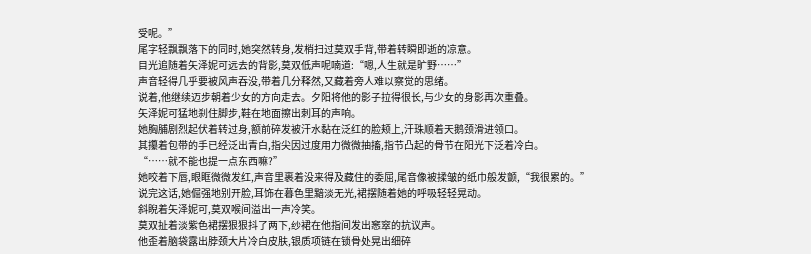受呢。”
尾字轻飘飘落下的同时,她突然转身,发梢扫过莫双手背,带着转瞬即逝的凉意。
目光追随着矢泽妮可远去的背影,莫双低声呢喃道:“嗯,人生就是旷野……”
声音轻得几乎要被风声吞没,带着几分释然,又藏着旁人难以察觉的思绪。
说着,他继续迈步朝着少女的方向走去。夕阳将他的影子拉得很长,与少女的身影再次重叠。
矢泽妮可猛地刹住脚步,鞋在地面擦出刺耳的声响。
她胸脯剧烈起伏着转过身,额前碎发被汗水黏在泛红的脸颊上,汗珠顺着天鹅颈滑进领口。
其攥着包带的手已经泛出青白,指尖因过度用力微微抽搐,指节凸起的骨节在阳光下泛着冷白。
“……就不能也提一点东西嘛?”
她咬着下唇,眼眶微微发红,声音里裹着没来得及藏住的委屈,尾音像被揉皱的纸巾般发颤,“我很累的。”
说完这话,她倔强地别开脸,耳饰在暮色里黯淡无光,裙摆随着她的呼吸轻轻晃动。
斜睨着矢泽妮可,莫双喉间溢出一声冷笑。
莫双扯着淡紫色裙摆狠狠抖了两下,纱裙在他指间发出窸窣的抗议声。
他歪着脑袋露出脖颈大片冷白皮肤,银质项链在锁骨处晃出细碎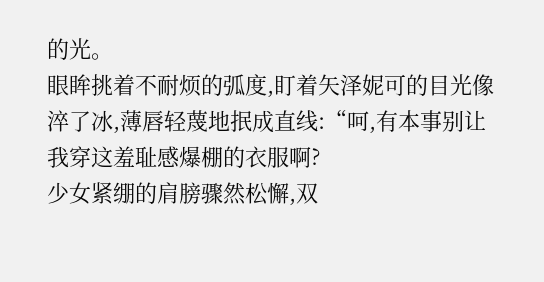的光。
眼眸挑着不耐烦的弧度,盯着矢泽妮可的目光像淬了冰,薄唇轻蔑地抿成直线:“呵,有本事别让我穿这羞耻感爆棚的衣服啊?
少女紧绷的肩膀骤然松懈,双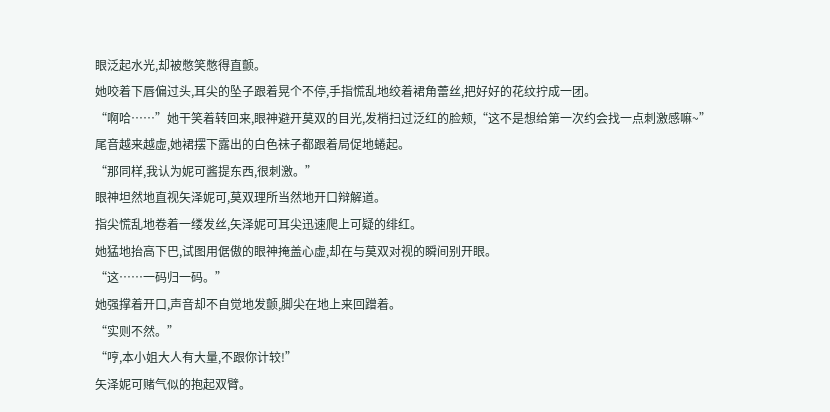眼泛起水光,却被憋笑憋得直颤。
她咬着下唇偏过头,耳尖的坠子跟着晃个不停,手指慌乱地绞着裙角蕾丝,把好好的花纹拧成一团。
“啊哈……”她干笑着转回来,眼神避开莫双的目光,发梢扫过泛红的脸颊,“这不是想给第一次约会找一点刺激感嘛~”
尾音越来越虚,她裙摆下露出的白色袜子都跟着局促地蜷起。
“那同样,我认为妮可酱提东西,很刺激。”
眼神坦然地直视矢泽妮可,莫双理所当然地开口辩解道。
指尖慌乱地卷着一缕发丝,矢泽妮可耳尖迅速爬上可疑的绯红。
她猛地抬高下巴,试图用倨傲的眼神掩盖心虚,却在与莫双对视的瞬间别开眼。
“这……一码归一码。”
她强撑着开口,声音却不自觉地发颤,脚尖在地上来回蹭着。
“实则不然。”
“哼,本小姐大人有大量,不跟你计较!”
矢泽妮可赌气似的抱起双臂。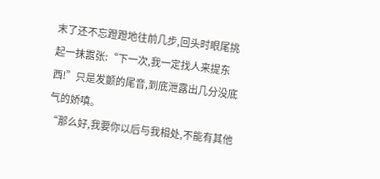末了还不忘蹬蹬地往前几步,回头时眼尾挑起一抹嚣张:“下一次,我一定找人来提东西!”只是发颤的尾音,到底泄露出几分没底气的娇嗔。
“那么好,我要你以后与我相处,不能有其他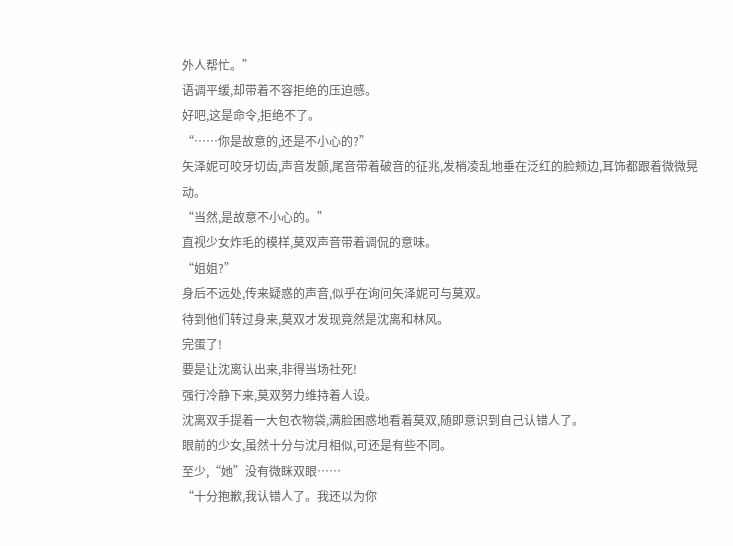外人帮忙。”
语调平缓,却带着不容拒绝的压迫感。
好吧,这是命令,拒绝不了。
“……你是故意的,还是不小心的?”
矢泽妮可咬牙切齿,声音发颤,尾音带着破音的征兆,发梢凌乱地垂在泛红的脸颊边,耳饰都跟着微微晃动。
“当然,是故意不小心的。”
直视少女炸毛的模样,莫双声音带着调侃的意味。
“姐姐?”
身后不远处,传来疑惑的声音,似乎在询问矢泽妮可与莫双。
待到他们转过身来,莫双才发现竟然是沈离和林风。
完蛋了!
要是让沈离认出来,非得当场社死!
强行冷静下来,莫双努力维持着人设。
沈离双手提着一大包衣物袋,满脸困惑地看着莫双,随即意识到自己认错人了。
眼前的少女,虽然十分与沈月相似,可还是有些不同。
至少,“她”没有微眯双眼……
“十分抱歉,我认错人了。我还以为你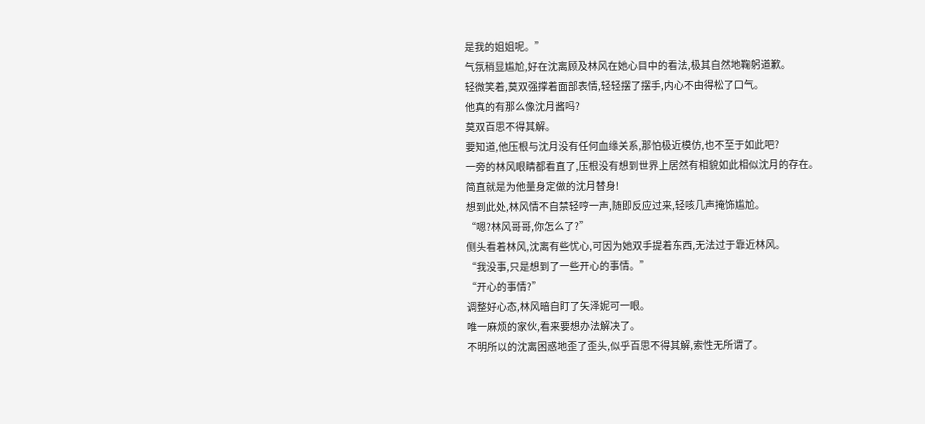是我的姐姐呢。”
气氛稍显尴尬,好在沈离顾及林风在她心目中的看法,极其自然地鞠躬道歉。
轻微笑着,莫双强撑着面部表情,轻轻摆了摆手,内心不由得松了口气。
他真的有那么像沈月酱吗?
莫双百思不得其解。
要知道,他压根与沈月没有任何血缘关系,那怕极近模仿,也不至于如此吧?
一旁的林风眼睛都看直了,压根没有想到世界上居然有相貌如此相似沈月的存在。
简直就是为他量身定做的沈月替身!
想到此处,林风情不自禁轻哼一声,随即反应过来,轻咳几声掩饰尴尬。
“嗯?林风哥哥,你怎么了?”
侧头看着林风,沈离有些忧心,可因为她双手提着东西,无法过于靠近林风。
“我没事,只是想到了一些开心的事情。”
“开心的事情?”
调整好心态,林风暗自盯了矢泽妮可一眼。
唯一麻烦的家伙,看来要想办法解决了。
不明所以的沈离困惑地歪了歪头,似乎百思不得其解,索性无所谓了。